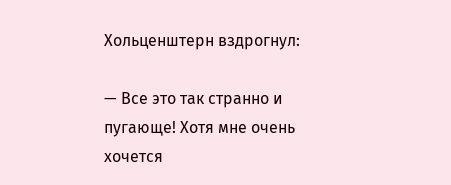Хольценштерн вздрогнул:

— Все это так странно и пугающе! Хотя мне очень хочется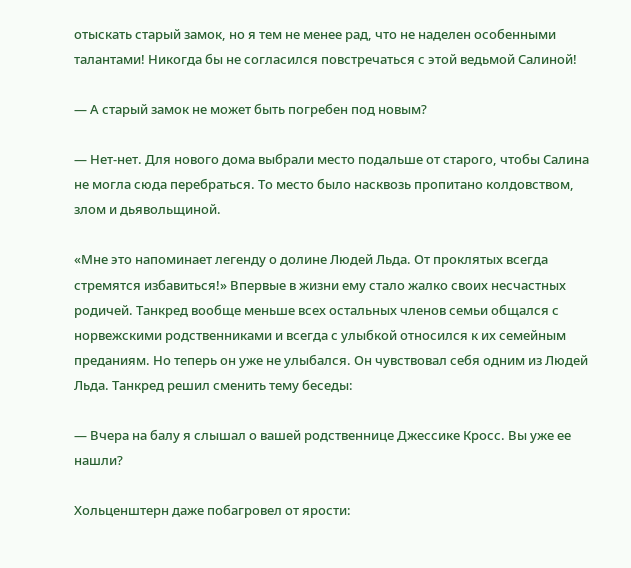отыскать старый замок, но я тем не менее рад, что не наделен особенными талантами! Никогда бы не согласился повстречаться с этой ведьмой Салиной!

— А старый замок не может быть погребен под новым?

— Нет-нет. Для нового дома выбрали место подальше от старого, чтобы Салина не могла сюда перебраться. То место было насквозь пропитано колдовством, злом и дьявольщиной.

«Мне это напоминает легенду о долине Людей Льда. От проклятых всегда стремятся избавиться!» Впервые в жизни ему стало жалко своих несчастных родичей. Танкред вообще меньше всех остальных членов семьи общался с норвежскими родственниками и всегда с улыбкой относился к их семейным преданиям. Но теперь он уже не улыбался. Он чувствовал себя одним из Людей Льда. Танкред решил сменить тему беседы:

— Вчера на балу я слышал о вашей родственнице Джессике Кросс. Вы уже ее нашли?

Хольценштерн даже побагровел от ярости: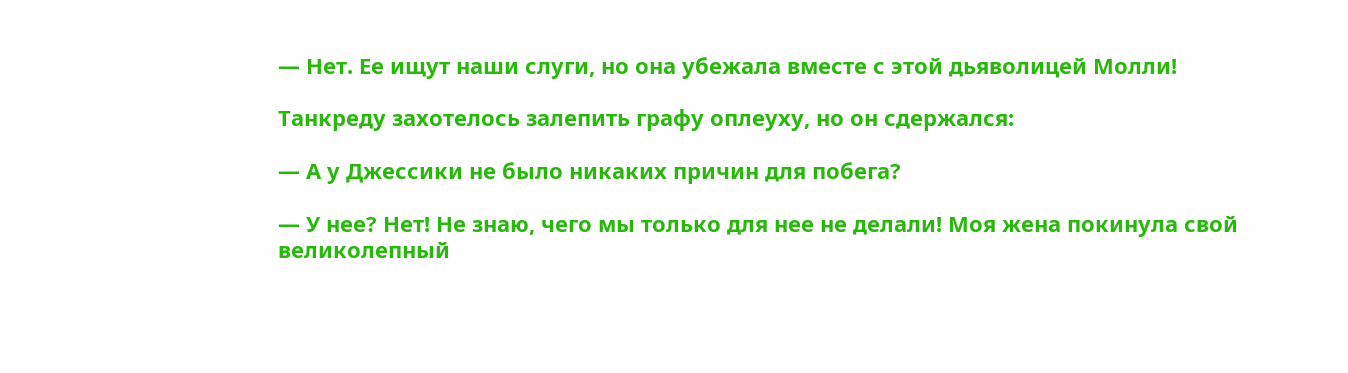— Нет. Ее ищут наши слуги, но она убежала вместе с этой дьяволицей Молли!

Танкреду захотелось залепить графу оплеуху, но он сдержался:

— А у Джессики не было никаких причин для побега?

— У нее? Нет! Не знаю, чего мы только для нее не делали! Моя жена покинула свой великолепный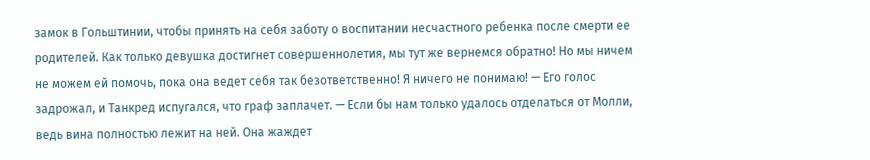замок в Гольштинии, чтобы принять на себя заботу о воспитании несчастного ребенка после смерти ее родителей. Как только девушка достигнет совершеннолетия, мы тут же вернемся обратно! Но мы ничем не можем ей помочь, пока она ведет себя так безответственно! Я ничего не понимаю! — Его голос задрожал, и Танкред испугался, что граф заплачет. — Если бы нам только удалось отделаться от Молли, ведь вина полностью лежит на ней. Она жаждет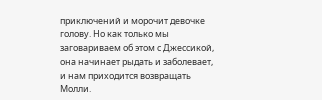приключений и морочит девочке голову. Но как только мы заговариваем об этом с Джессикой, она начинает рыдать и заболевает, и нам приходится возвращать Молли.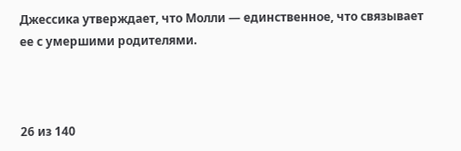Джессика утверждает, что Молли — единственное, что связывает ее с умершими родителями.



26 из 140